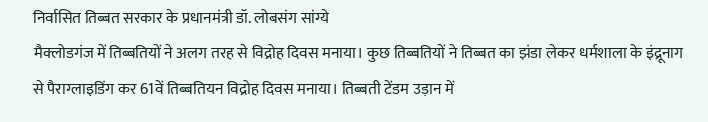निर्वासित तिब्बत सरकार के प्रधानमंत्री डॉ. लोबसंग सांग्ये
मैक्लोडगंज में तिब्बतियों ने अलग तरह से विद्रोह दिवस मनाया। कुछ तिब्बतियों ने तिब्बत का झंडा लेकर धर्मशाला के इंद्रूनाग से पैराग्लाइडिंग कर 61वें तिब्बतियन विद्रोह दिवस मनाया। तिब्बती टेंडम उड़ान में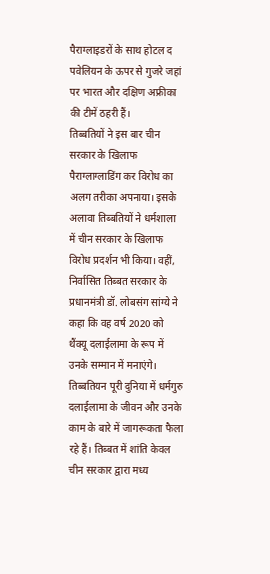पैराग्लाइडरों के साथ होटल द पवेलियन के ऊपर से गुजरे जहां पर भारत और दक्षिण अफ्रीका की टीमें ठहरी हैं।
तिब्बतियों ने इस बार चीन सरकार के खिलाफ पैराग्लाग्लाडिंग कर विरोध का अलग तरीका अपनाया। इसके अलावा तिब्बतियों ने धर्मशाला में चीन सरकार के खिलाफ विरोध प्रदर्शन भी किया। वहीं, निर्वासित तिब्बत सरकार के प्रधानमंत्री डॉ. लोबसंग सांग्ये ने कहा कि वह वर्ष 2020 को थैंक्यू दलाईलामा के रूप में उनके सम्मान में मनाएंगे।
तिब्बतियन पूरी दुनिया में धर्मगुरु दलाईलामा के जीवन और उनके काम के बारे में जागरूकता फैला रहे हैं। तिब्बत में शांति केवल चीन सरकार द्वारा मध्य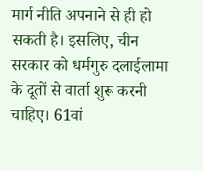मार्ग नीति अपनाने से ही हो सकती है। इसलिए, चीन सरकार को धर्मगुरु दलाईलामा के दूतों से वार्ता शुरू करनी चाहिए। 61वां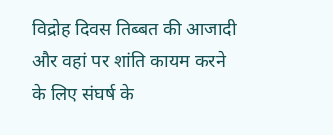विद्रोह दिवस तिब्बत की आजादी और वहां पर शांति कायम करने के लिए संघर्ष के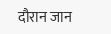दौरान जान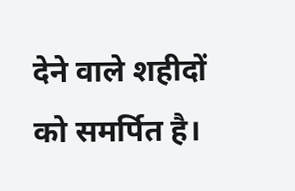देने वाले शहीदों को समर्पित है।